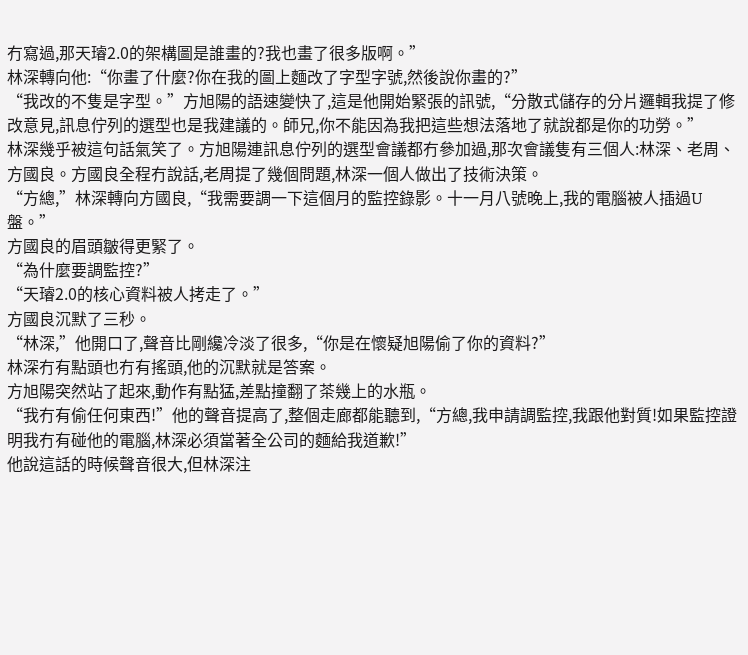冇寫過,那天璿2.0的架構圖是誰畫的?我也畫了很多版啊。”
林深轉向他:“你畫了什麼?你在我的圖上麵改了字型字號,然後說你畫的?”
“我改的不隻是字型。”方旭陽的語速變快了,這是他開始緊張的訊號,“分散式儲存的分片邏輯我提了修改意見,訊息佇列的選型也是我建議的。師兄,你不能因為我把這些想法落地了就說都是你的功勞。”
林深幾乎被這句話氣笑了。方旭陽連訊息佇列的選型會議都冇參加過,那次會議隻有三個人:林深、老周、方國良。方國良全程冇說話,老周提了幾個問題,林深一個人做出了技術決策。
“方總,”林深轉向方國良,“我需要調一下這個月的監控錄影。十一月八號晚上,我的電腦被人插過U盤。”
方國良的眉頭皺得更緊了。
“為什麼要調監控?”
“天璿2.0的核心資料被人拷走了。”
方國良沉默了三秒。
“林深,”他開口了,聲音比剛纔冷淡了很多,“你是在懷疑旭陽偷了你的資料?”
林深冇有點頭也冇有搖頭,他的沉默就是答案。
方旭陽突然站了起來,動作有點猛,差點撞翻了茶幾上的水瓶。
“我冇有偷任何東西!”他的聲音提高了,整個走廊都能聽到,“方總,我申請調監控,我跟他對質!如果監控證明我冇有碰他的電腦,林深必須當著全公司的麵給我道歉!”
他說這話的時候聲音很大,但林深注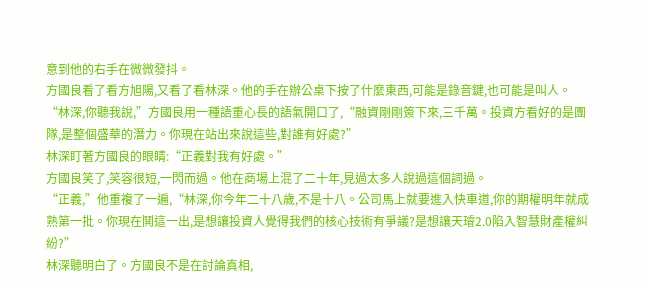意到他的右手在微微發抖。
方國良看了看方旭陽,又看了看林深。他的手在辦公桌下按了什麼東西,可能是錄音鍵,也可能是叫人。
“林深,你聽我說,”方國良用一種語重心長的語氣開口了,“融資剛剛簽下來,三千萬。投資方看好的是團隊,是整個盛華的潛力。你現在站出來說這些,對誰有好處?”
林深盯著方國良的眼睛:“正義對我有好處。”
方國良笑了,笑容很短,一閃而過。他在商場上混了二十年,見過太多人說過這個詞過。
“正義,”他重複了一遍,“林深,你今年二十八歲,不是十八。公司馬上就要進入快車道,你的期權明年就成熟第一批。你現在鬨這一出,是想讓投資人覺得我們的核心技術有爭議?是想讓天璿2.0陷入智慧財產權糾紛?”
林深聽明白了。方國良不是在討論真相,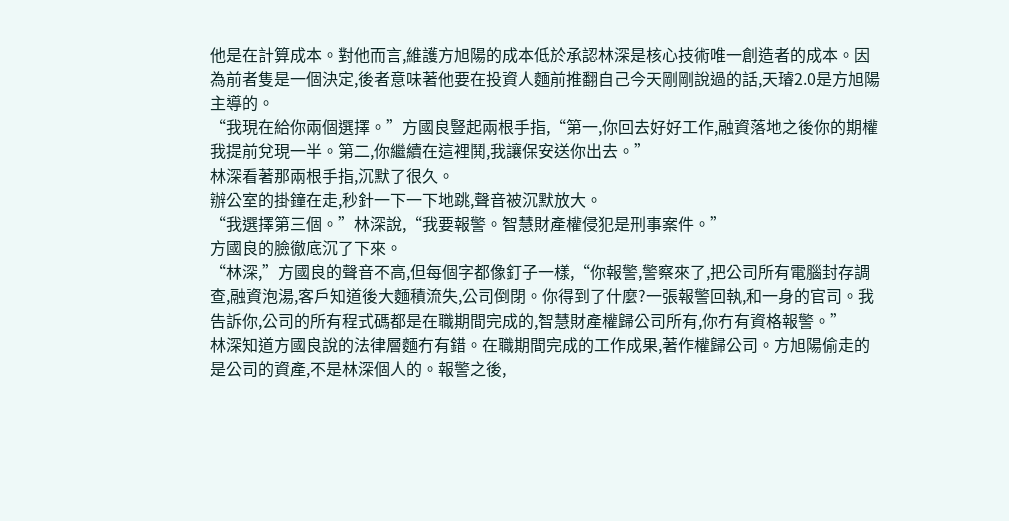他是在計算成本。對他而言,維護方旭陽的成本低於承認林深是核心技術唯一創造者的成本。因為前者隻是一個決定,後者意味著他要在投資人麵前推翻自己今天剛剛說過的話,天璿2.0是方旭陽主導的。
“我現在給你兩個選擇。”方國良豎起兩根手指,“第一,你回去好好工作,融資落地之後你的期權我提前兌現一半。第二,你繼續在這裡鬨,我讓保安送你出去。”
林深看著那兩根手指,沉默了很久。
辦公室的掛鐘在走,秒針一下一下地跳,聲音被沉默放大。
“我選擇第三個。”林深說,“我要報警。智慧財產權侵犯是刑事案件。”
方國良的臉徹底沉了下來。
“林深,”方國良的聲音不高,但每個字都像釘子一樣,“你報警,警察來了,把公司所有電腦封存調查,融資泡湯,客戶知道後大麵積流失,公司倒閉。你得到了什麼?一張報警回執,和一身的官司。我告訴你,公司的所有程式碼都是在職期間完成的,智慧財產權歸公司所有,你冇有資格報警。”
林深知道方國良說的法律層麵冇有錯。在職期間完成的工作成果,著作權歸公司。方旭陽偷走的是公司的資產,不是林深個人的。報警之後,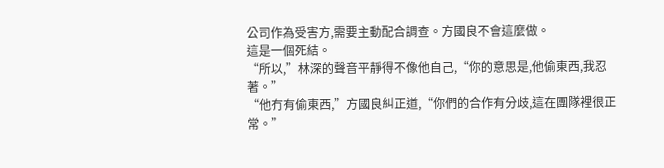公司作為受害方,需要主動配合調查。方國良不會這麼做。
這是一個死結。
“所以,”林深的聲音平靜得不像他自己,“你的意思是,他偷東西,我忍著。”
“他冇有偷東西,”方國良糾正道,“你們的合作有分歧,這在團隊裡很正常。”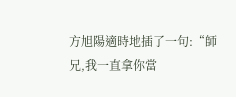方旭陽適時地插了一句:“師兄,我一直拿你當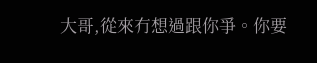大哥,從來冇想過跟你爭。你要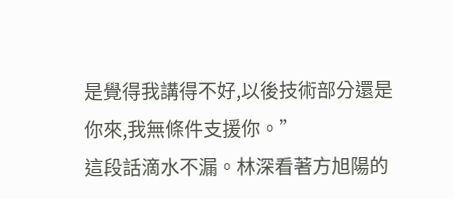是覺得我講得不好,以後技術部分還是你來,我無條件支援你。”
這段話滴水不漏。林深看著方旭陽的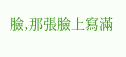臉,那張臉上寫滿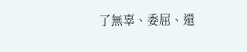了無辜、委屈、還